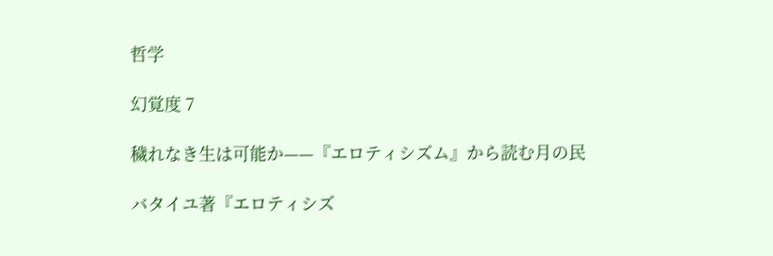哲学

幻覚度 7

穢れなき生は可能か——『エロティシズム』から読む月の民

バタイユ著『エロティシズ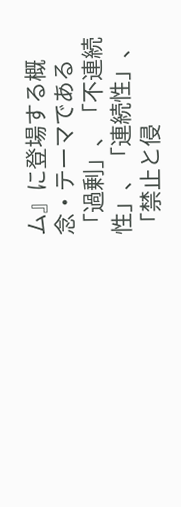ム』に登場する概念・テーマである「過剰」、「不連続性」、「連続性」、「禁止と侵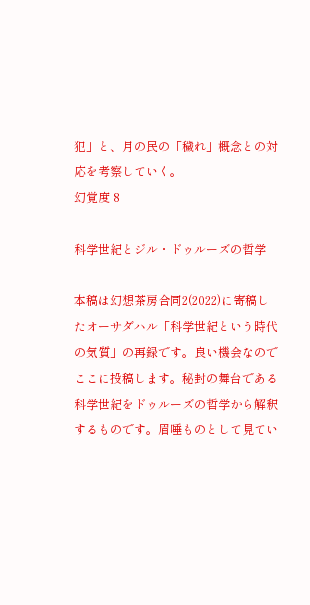犯」と、月の民の「穢れ」概念との対応を考察していく。
幻覚度 8

科学世紀とジル・ドゥルーズの哲学

本稿は幻想茶房合同2(2022)に寄稿したオーサダハル「科学世紀という時代の気質」の再録です。良い機会なのでここに投稿します。秘封の舞台である科学世紀をドゥルーズの哲学から解釈するものです。眉唾ものとして見てい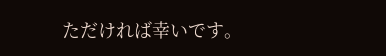ただければ幸いです。